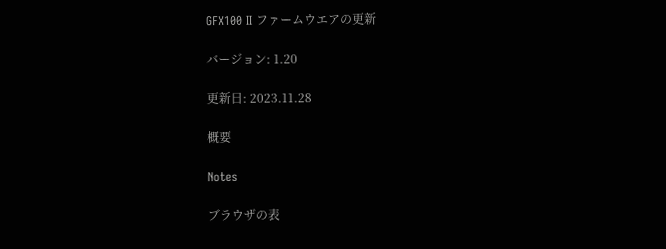GFX100 II ファームウエアの更新

バージョン: 1.20

更新日: 2023.11.28

概要

Notes

ブラウザの表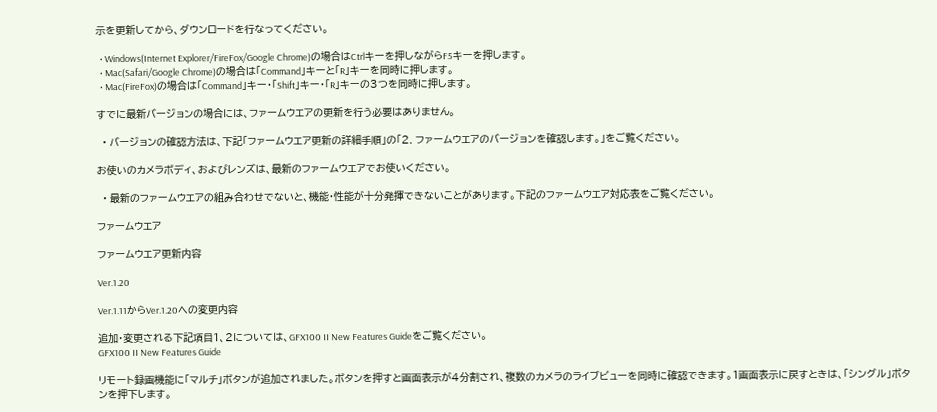示を更新してから、ダウンロードを行なってください。

  • Windows(Internet Explorer/FireFox/Google Chrome)の場合はCtrlキーを押しながらF5キーを押します。
  • Mac(Safari/Google Chrome)の場合は「Command」キーと「R」キーを同時に押します。
  • Mac(FireFox)の場合は「Command」キー・「Shift」キー・「R」キーの3つを同時に押します。

すでに最新バージョンの場合には、ファームウエアの更新を行う必要はありません。

  • バージョンの確認方法は、下記「ファームウエア更新の詳細手順」の「2. ファームウエアのバージョンを確認します。」をご覧ください。

お使いのカメラボディ、およびレンズは、最新のファームウエアでお使いください。

  • 最新のファームウエアの組み合わせでないと、機能・性能が十分発揮できないことがあります。下記のファームウエア対応表をご覧ください。

ファームウエア

ファームウエア更新内容

Ver.1.20

Ver.1.11からVer.1.20への変更内容

追加・変更される下記項目1、2については、GFX100 II New Features Guideをご覧ください。
GFX100 II New Features Guide

リモート録画機能に「マルチ」ボタンが追加されました。ボタンを押すと画面表示が4分割され、複数のカメラのライブビューを同時に確認できます。1画面表示に戻すときは、「シングル」ボタンを押下します。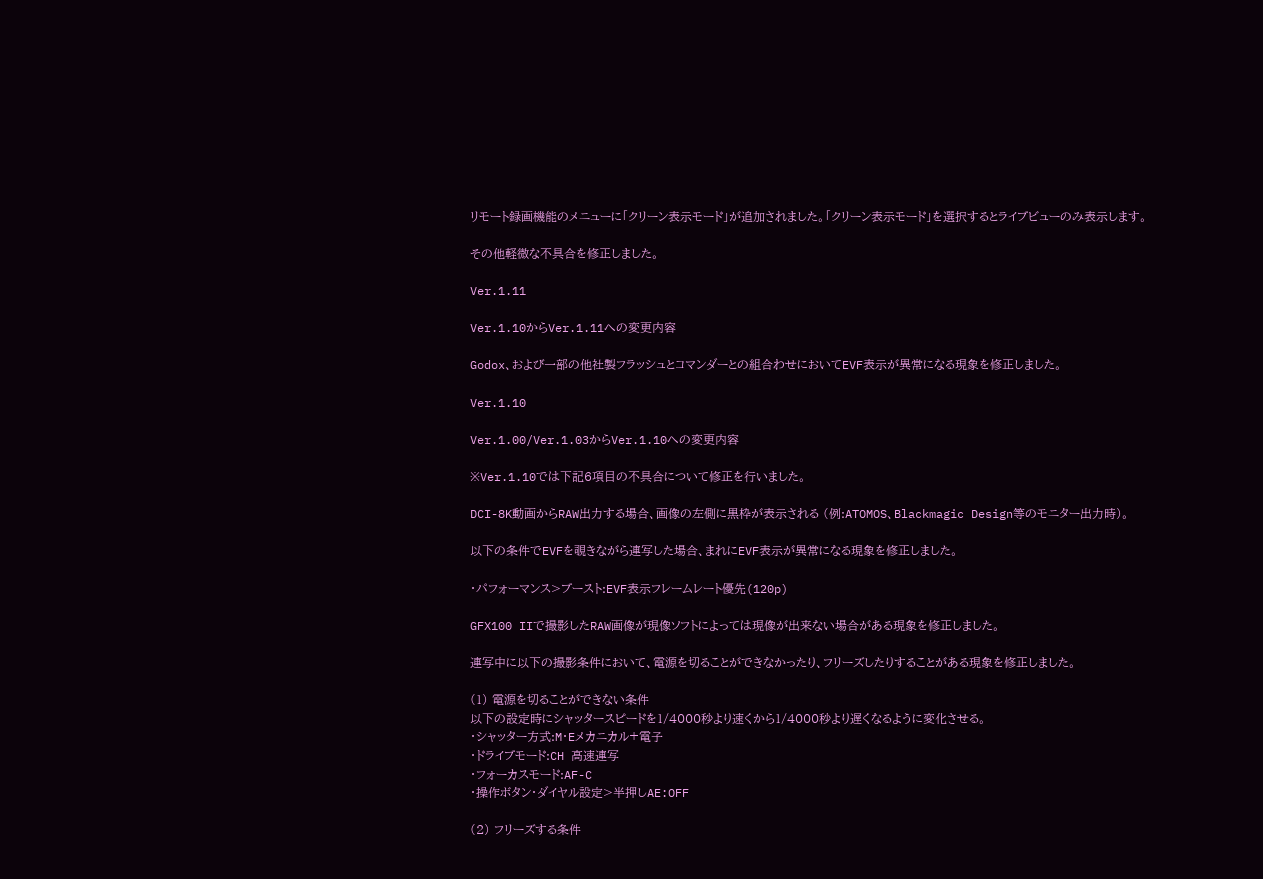リモート録画機能のメニューに「クリーン表示モード」が追加されました。「クリーン表示モード」を選択するとライブビューのみ表示します。

その他軽微な不具合を修正しました。

Ver.1.11

Ver.1.10からVer.1.11への変更内容

Godox、および一部の他社製フラッシュとコマンダーとの組合わせにおいてEVF表示が異常になる現象を修正しました。

Ver.1.10

Ver.1.00/Ver.1.03からVer.1.10への変更内容

※Ver.1.10では下記6項目の不具合について修正を行いました。

DCI-8K動画からRAW出力する場合、画像の左側に黒枠が表示される (例:ATOMOS、Blackmagic Design等のモニター出力時)。

以下の条件でEVFを覗きながら連写した場合、まれにEVF表示が異常になる現象を修正しました。

・パフォーマンス>ブースト:EVF表示フレームレート優先(120p)

GFX100 IIで撮影したRAW画像が現像ソフトによっては現像が出来ない場合がある現象を修正しました。

連写中に以下の撮影条件において、電源を切ることができなかったり、フリーズしたりすることがある現象を修正しました。

(1) 電源を切ることができない条件
以下の設定時にシャッタースピードを1/4000秒より速くから1/4000秒より遅くなるように変化させる。
・シャッター方式:M・Eメカニカル+電子
・ドライブモード:CH 高速連写
・フォーカスモード:AF-C
・操作ボタン・ダイヤル設定>半押しAE:OFF

(2) フリーズする条件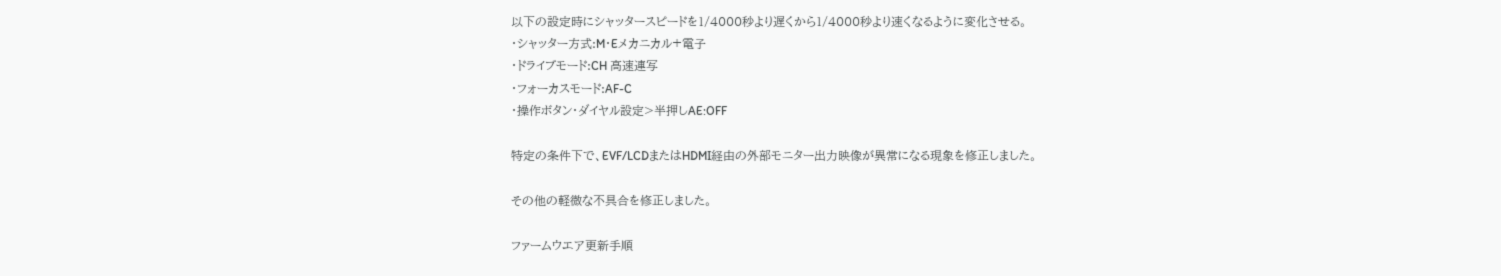以下の設定時にシャッタースピードを1/4000秒より遅くから1/4000秒より速くなるように変化させる。
・シャッター方式:M・Eメカニカル+電子
・ドライブモード:CH 高速連写
・フォーカスモード:AF-C
・操作ボタン・ダイヤル設定>半押しAE:OFF

特定の条件下で、EVF/LCDまたはHDMI経由の外部モニター出力映像が異常になる現象を修正しました。

その他の軽微な不具合を修正しました。

ファームウエア更新手順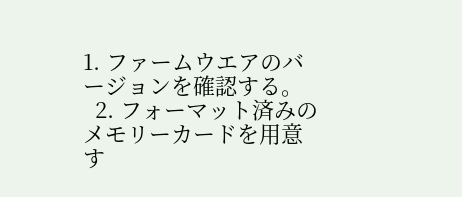1. ファームウエアのバージョンを確認する。
  2. フォーマット済みのメモリーカードを用意す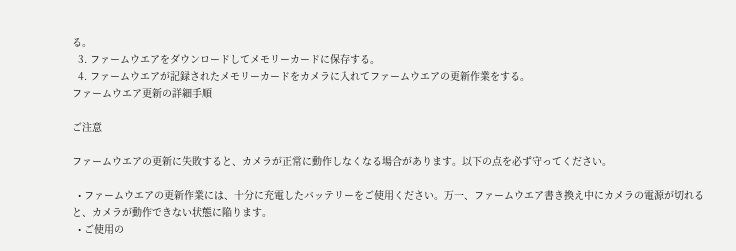る。
  3. ファームウエアをダウンロードしてメモリーカードに保存する。
  4. ファームウエアが記録されたメモリーカードをカメラに入れてファームウエアの更新作業をする。
ファームウエア更新の詳細手順

ご注意

ファームウエアの更新に失敗すると、カメラが正常に動作しなくなる場合があります。以下の点を必ず守ってください。

  • ファームウエアの更新作業には、十分に充電したバッテリーをご使用ください。万一、ファームウエア書き換え中にカメラの電源が切れると、カメラが動作できない状態に陥ります。
  • ご使用の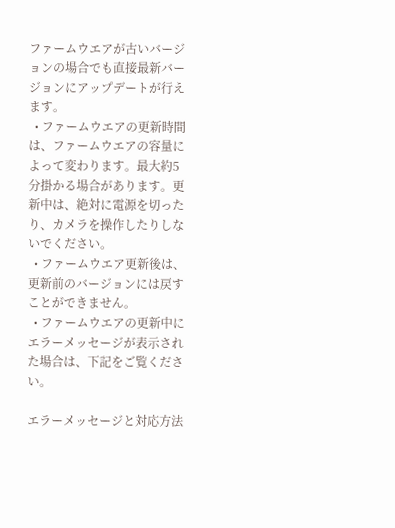ファームウエアが古いバージョンの場合でも直接最新バージョンにアップデートが行えます。
  • ファームウエアの更新時間は、ファームウエアの容量によって変わります。最大約5分掛かる場合があります。更新中は、絶対に電源を切ったり、カメラを操作したりしないでください。
  • ファームウエア更新後は、更新前のバージョンには戻すことができません。
  • ファームウエアの更新中にエラーメッセージが表示された場合は、下記をご覧ください。

エラーメッセージと対応方法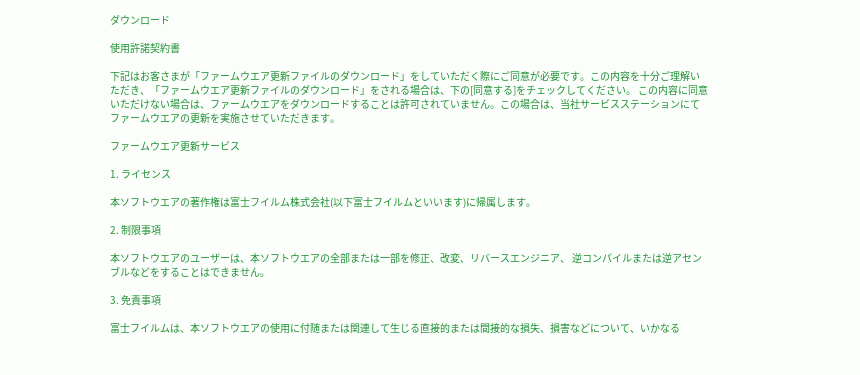ダウンロード

使用許諾契約書

下記はお客さまが「ファームウエア更新ファイルのダウンロード」をしていただく際にご同意が必要です。この内容を十分ご理解いただき、「ファームウエア更新ファイルのダウンロード」をされる場合は、下の[同意する]をチェックしてください。 この内容に同意いただけない場合は、ファームウエアをダウンロードすることは許可されていません。この場合は、当社サービスステーションにてファームウエアの更新を実施させていただきます。

ファームウエア更新サービス

1. ライセンス

本ソフトウエアの著作権は富士フイルム株式会社(以下富士フイルムといいます)に帰属します。

2. 制限事項

本ソフトウエアのユーザーは、本ソフトウエアの全部または一部を修正、改変、リバースエンジニア、 逆コンパイルまたは逆アセンブルなどをすることはできません。

3. 免責事項

富士フイルムは、本ソフトウエアの使用に付随または関連して生じる直接的または間接的な損失、損害などについて、いかなる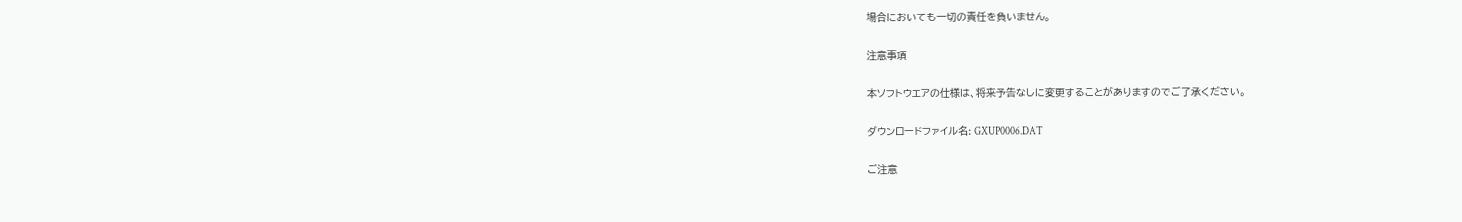場合においても一切の責任を負いません。

注意事項

本ソフトウエアの仕様は、将来予告なしに変更することがありますのでご了承ください。

ダウンロードファイル名: GXUP0006.DAT

ご注意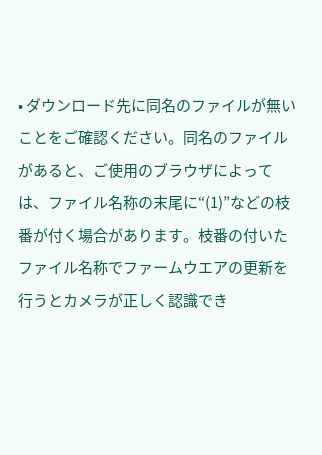• ダウンロード先に同名のファイルが無いことをご確認ください。同名のファイルがあると、ご使用のブラウザによっては、ファイル名称の末尾に“(1)”などの枝番が付く場合があります。枝番の付いたファイル名称でファームウエアの更新を行うとカメラが正しく認識でき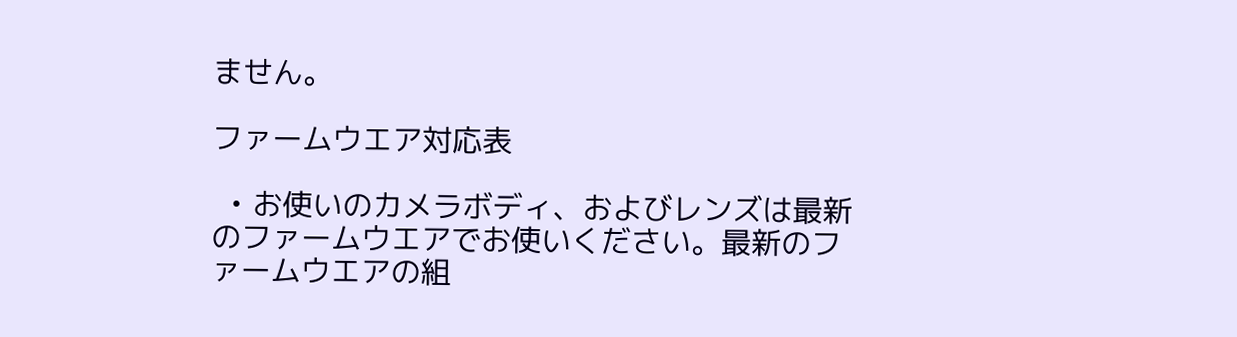ません。

ファームウエア対応表

  • お使いのカメラボディ、およびレンズは最新のファームウエアでお使いください。最新のファームウエアの組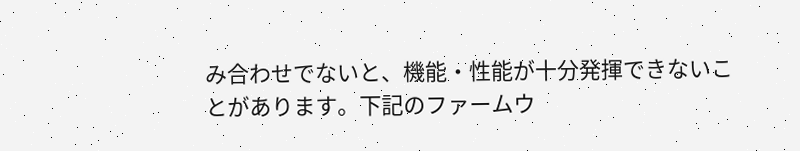み合わせでないと、機能・性能が十分発揮できないことがあります。下記のファームウ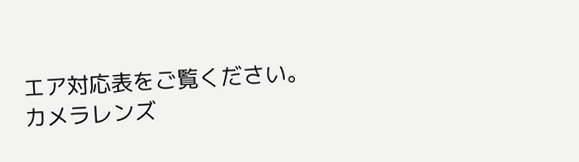エア対応表をご覧ください。
カメラレンズ